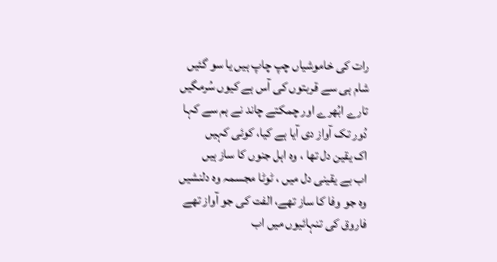رات کی خاموشیاں چپ چاپ ہیں یا سو گئیں
شام ہی سے قربتوں کی آس ہے کیوں سُرمگیں
تارے ابُھرے اور چمکتے چاند نے ہم سے کہا
دُور تک آواز دی آیا ہے کیا، کوئی کہیں
اک یقین دل تھا ، وہ اہل جنوں کا ساز ہیں
اب بے یقینی دل میں ، ٹوٹا مجسمہ وہ دلنشیں
وہ جو وفا کا ساز تھے، الفت کی جو آواز تھے
فاروق کی تنہائیوں میں اب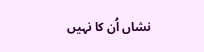نشاں اُن کا نہیں